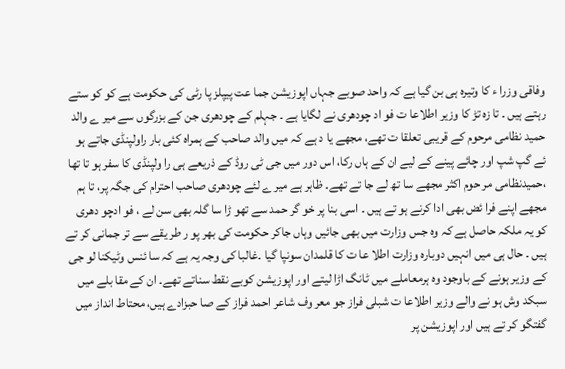وفاقی وزرا ء کا وتیرہ ہی بن گیا ہے کہ واحد صوبے جہاں اپوزیشن جما عت پیپلز پا رٹی کی حکومت ہے کو کو ستے رہتے ہیں ۔ تا زہ تڑ کا وزیر اطلاعا ت فو اد چودھری نے لگایا ہے ۔ جہلم کے چودھری جن کے بزرگوں سے میر ے والد حمید نظامی مرحوم کے قریبی تعلقا ت تھے، مجھے یا د ہے کہ میں والد صاحب کے ہمراہ کئی بار راولپنڈی جاتے ہو ئے گپ شپ اور چائے پینے کے لیے ان کے ہاں رکا، اس دور میں جی ٹی روڈ کے ذریعے ہی را ولپنڈی کا سفر ہو تا تھا ،حمیدنظامی مر حوم اکثر مجھے سا تھ لے جا تے تھے۔ ظاہر ہے میر ے لئے چودھری صاحب احترام کی جگہ پر، تا ہم مجھے اپنے فرا ئض بھی ادا کرنے ہو تے ہیں ۔ اسی بنا پر خو گر حمد سے تھو ڑا سا گلہ بھی سن لے ، فو ادچو دھری کو یہ ملکہ حاصل ہے کہ وہ جس وزارت میں بھی جائیں وہاں جاکر حکومت کی بھر پو ر طر یقے سے تر جمانی کر تے ہیں ۔ حال ہی میں انہیں دوبارہ وزارت اطلا عا ت کا قلمدان سونپا گیا ۔غالبا کی وجہ یہ ہے کہ سا ئنس وٹیکنا لو جی کے وزیر ہونے کے باوجود وہ ہرمعاملے میں ٹانگ اڑا لیتے اور اپوزیشن کوبے نقط سناتے تھے۔ ان کے مقا بلے میں سبکد وش ہو نے والے وزیر اطلاعا ت شبلی فراز جو معر وف شاعر احمد فراز کے صا حبزادے ہیں، محتاط انداز میں گفتگو کر تے ہیں اور اپوزیشن پر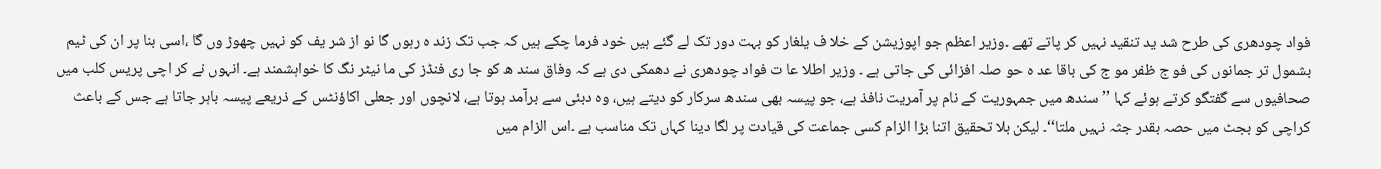فواد چودھری کی طرح شد ید تنقید نہیں کر پاتے تھے ۔وزیر اعظم جو اپوزیشن کے خلا ف یلغار کو بہت دور تک لے گئے ہیں خود فرما چکے ہیں کہ جب تک زند ہ رہوں گا نو از شر یف کو نہیں چھوڑ وں گا ،اسی بنا پر ان کی ٹیم بشمول تر جمانوں کی فو ج ظفر مو ج کی باقا عد ہ حو صلہ افزائی کی جاتی ہے ۔ وزیر اطلا عا ت فواد چودھری نے دھمکی دی ہے کہ وفاق سند ھ کو جا ری فنڈز کی ما نیٹر نگ کا خواہشمند ہے۔ انہوں نے کر اچی پریس کلب میں صحافیوں سے گفتگو کرتے ہوئے کہا ’’سندھ میں جمہوریت کے نام پر آمریت نافذ ہے، جو پیسہ بھی سندھ سرکار کو دیتے ہیں، وہ دبئی سے برآمد ہوتا ہے، لانچوں اور جعلی اکاؤنٹس کے ذریعے پیسہ باہر جاتا ہے جس کے باعث کراچی کو بجٹ میں حصہ بقدر جثہ نہیں ملتا‘‘۔ لیکن بلا تحقیق اتنا بڑا الزام کسی جماعت کی قیادت پر لگا دینا کہاں تک مناسب ہے ۔اس الزام میں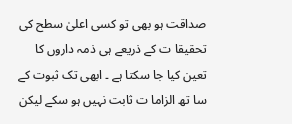صداقت ہو بھی تو کسی اعلیٰ سطح کی تحقیقا ت کے ذریعے ہی ذمہ داروں کا تعین کیا جا سکتا ہے ۔ ابھی تک ثبوت کے سا تھ الزاما ت ثابت نہیں ہو سکے لیکن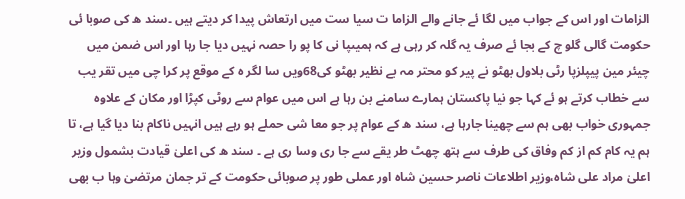الزامات اور اس کے جواب میں لگا ئے جانے والے الزاما ت سیا ست میں ارتعاش پیدا کر دیتے ہیں ۔سند ھ کی صوبا ئی حکومت گالی گلو چ کے بجا ئے صرف یہ گلہ کر رہی ہے کہ ہمیںپا نی کا پو را حصہ نہیں دیا جا رہا اور اس ضمن میں چیئر مین پیپلزپا رٹی بلاول بھٹو نے پیر کو محتر مہ بے نظیر بھٹو کی68ویں سا لگر ہ کے موقع پر کرا چی میں تقر یب سے خطاب کرتے ہو ئے کہا جو نیا پاکستان ہمارے سامنے بن رہا ہے اس میں عوام سے روٹی کپڑا اور مکان کے علاوہ جمہوری خواب بھی ہم سے چھینا جارہا ہے، سند ھ کے عوام پر جو معا شی حملے ہو رہے ہیں انہیں ناکام بنا دیا گیا ہے، تا ہم یہ کام کم از کم وفاق کی طرف سے ہتھ چھٹ طر یقے سے جا ری وسا ری ہے ۔ سند ھ کی اعلیٰ قیادت بشمول وزیر اعلیٰ مراد علی شاہ،وزیر اطلاعات ناصر حسین شاہ اور عملی طور پر صوبائی حکومت کے تر جمان مرتضیٰ وہا ب بھی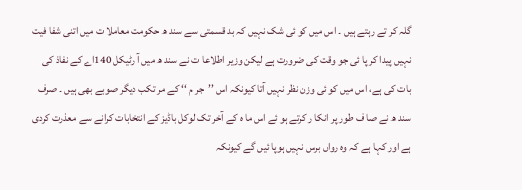گلہ کر تے رہتے ہیں ۔ اس میں کو ئی شک نہیں کہ بد قسمتی سے سند ھ حکومت معاملا ت میں اتنی شفا فیت نہیں پیدا کر پا ئی جو وقت کی ضرورت ہے لیکن وزیر اطلاعا ت نے سند ھ میں آ رٹیکل 140اے کے نفاذ کی بات کی ہے، اس میں کو ئی وزن نظر نہیں آتا کیونکہ اس ’’جر م ‘‘ کے مر تکب دیگر صوبے بھی ہیں ۔ صرف سند ھ نے صا ف طور پر انکا ر کرتے ہو ئے اس ما ہ کے آخر تک لوکل باڈیز کے انتخابات کرانے سے معذرت کردی ہے اور کہا ہے کہ وہ رواں برس نہیں ہوپا ئیں گے کیونکہ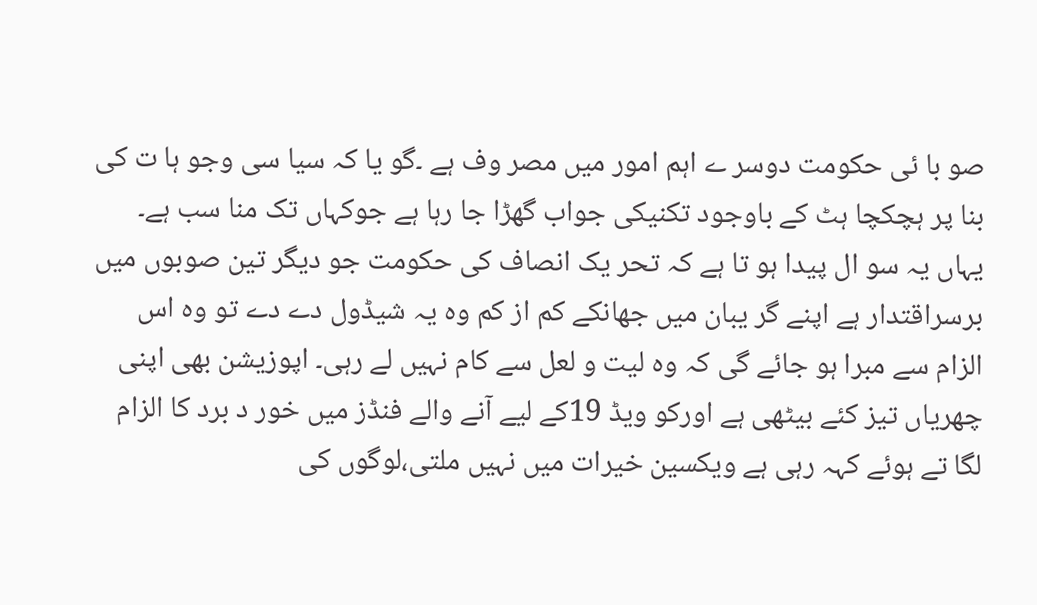صو با ئی حکومت دوسر ے اہم امور میں مصر وف ہے ۔گو یا کہ سیا سی وجو ہا ت کی بنا پر ہچکچا ہٹ کے باوجود تکنیکی جواب گھڑا جا رہا ہے جوکہاں تک منا سب ہے۔ یہاں یہ سو ال پیدا ہو تا ہے کہ تحر یک انصاف کی حکومت جو دیگر تین صوبوں میں برسراقتدار ہے اپنے گر یبان میں جھانکے کم از کم وہ یہ شیڈول دے دے تو وہ اس الزام سے مبرا ہو جائے گی کہ وہ لیت و لعل سے کام نہیں لے رہی۔ اپوزیشن بھی اپنی چھریاں تیز کئے بیٹھی ہے اورکو ویڈ 19کے لیے آنے والے فنڈز میں خور د برد کا الزام لگا تے ہوئے کہہ رہی ہے ویکسین خیرات میں نہیں ملتی،لوگوں کی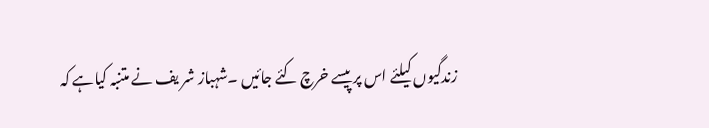زندگیوں کیلئے اس پر پیسے خرچ کئے جائیں ۔شہباز شر یف نے متنبہ کیاہے کہ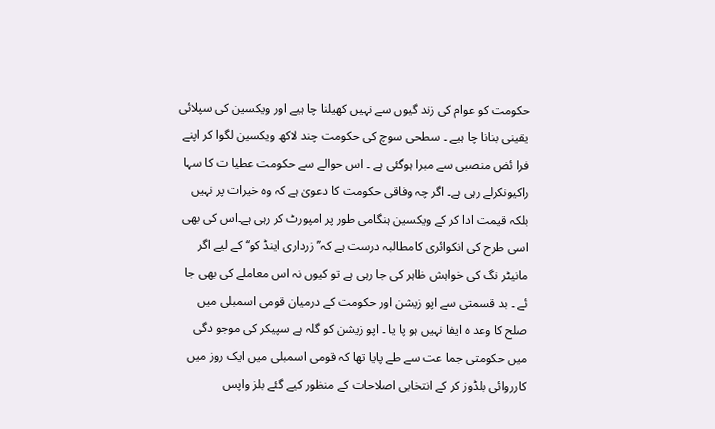حکومت کو عوام کی زند گیوں سے نہیں کھیلنا چا ہیے اور ویکسین کی سپلائی یقینی بنانا چا ہیے ۔ سطحی سوچ کی حکومت چند لاکھ ویکسین لگوا کر اپنے فرا ئض منصبی سے مبرا ہوگئی ہے ۔ اس حوالے سے حکومت عطیا ت کا سہا راکیونکرلے رہی ہے۔ اگر چہ وفاقی حکومت کا دعویٰ ہے کہ وہ خیرات پر نہیں بلکہ قیمت ادا کر کے ویکسین ہنگامی طور پر امپورٹ کر رہی ہے۔اس کی بھی اسی طرح کی انکوائری کامطالبہ درست ہے کہ’’ زرداری اینڈ کو‘‘ کے لیے اگر مانیٹر نگ کی خواہش ظاہر کی جا رہی ہے تو کیوں نہ اس معاملے کی بھی جا ئے ۔ بد قسمتی سے اپو زیشن اور حکومت کے درمیان قومی اسمبلی میں صلح کا وعد ہ ایفا نہیں ہو پا یا ۔ اپو زیشن کو گلہ ہے سپیکر کی موجو دگی میں حکومتی جما عت سے طے پایا تھا کہ قومی اسمبلی میں ایک روز میں کارروائی بلڈوز کر کے انتخابی اصلاحات کے منظور کیے گئے بلز واپس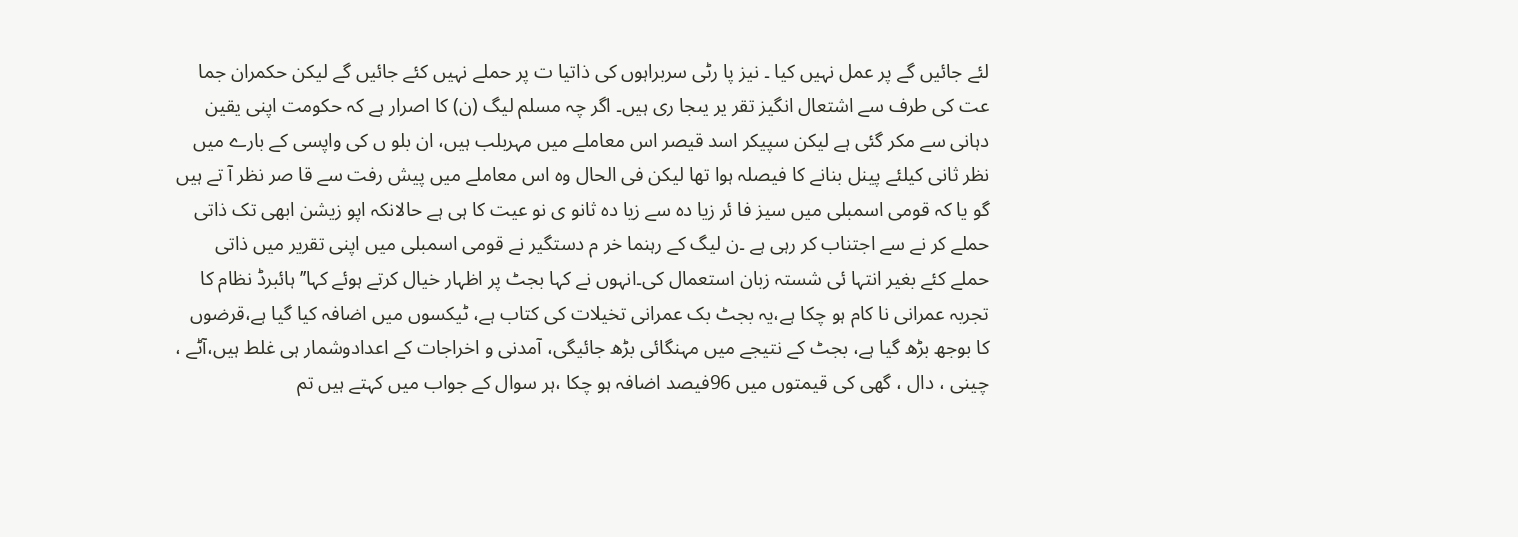لئے جائیں گے پر عمل نہیں کیا ۔ نیز پا رٹی سربراہوں کی ذاتیا ت پر حملے نہیں کئے جائیں گے لیکن حکمران جما عت کی طرف سے اشتعال انگیز تقر یر یںجا ری ہیں۔ اگر چہ مسلم لیگ (ن) کا اصرار ہے کہ حکومت اپنی یقین دہانی سے مکر گئی ہے لیکن سپیکر اسد قیصر اس معاملے میں مہربلب ہیں، ان بلو ں کی واپسی کے بارے میں نظر ثانی کیلئے پینل بنانے کا فیصلہ ہوا تھا لیکن فی الحال وہ اس معاملے میں پیش رفت سے قا صر نظر آ تے ہیں گو یا کہ قومی اسمبلی میں سیز فا ئر زیا دہ سے زیا دہ ثانو ی نو عیت کا ہی ہے حالانکہ اپو زیشن ابھی تک ذاتی حملے کر نے سے اجتناب کر رہی ہے ۔ن لیگ کے رہنما خر م دستگیر نے قومی اسمبلی میں اپنی تقریر میں ذاتی حملے کئے بغیر انتہا ئی شستہ زبان استعمال کی۔انہوں نے کہا بجٹ پر اظہار خیال کرتے ہوئے کہا’’ ہائبرڈ نظام کا تجربہ عمرانی نا کام ہو چکا ہے،یہ بجٹ بک عمرانی تخیلات کی کتاب ہے، ٹیکسوں میں اضافہ کیا گیا ہے،قرضوں کا بوجھ بڑھ گیا ہے، بجٹ کے نتیجے میں مہنگائی بڑھ جائیگی، آمدنی و اخراجات کے اعدادوشمار ہی غلط ہیں،آٹے ، چینی ، دال ، گھی کی قیمتوں میں 96فیصد اضافہ ہو چکا ،ہر سوال کے جواب میں کہتے ہیں تم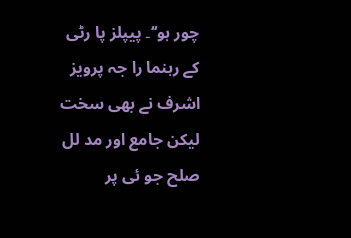چور ہو‘‘۔ پیپلز پا رٹی کے رہنما را جہ پرویز اشرف نے بھی سخت لیکن جامع اور مد لل صلح جو ئی پر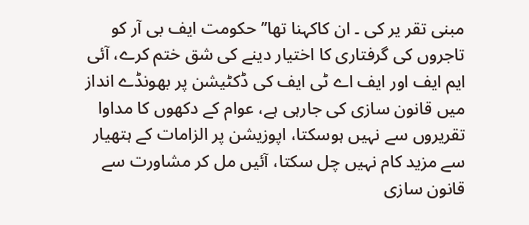مبنی تقر یر کی ۔ ان کاکہنا تھا’’حکومت ایف بی آر کو تاجروں کی گرفتاری کا اختیار دینے کی شق ختم کرے، آئی ایم ایف اور ایف اے ٹی ایف کی ڈکٹیشن پر بھونڈے انداز میں قانون سازی کی جارہی ہے، عوام کے دکھوں کا مداوا تقریروں سے نہیں ہوسکتا، اپوزیشن پر الزامات کے ہتھیار سے مزید کام نہیں چل سکتا، آئیں مل کر مشاورت سے قانون سازی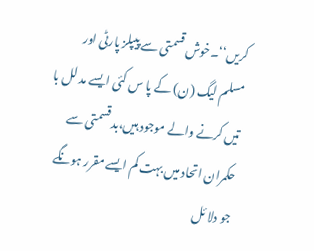کریں‘‘۔خوش قسمتی سے پیپلز پارٹی اور مسلم لیگ (ن) کے پا س کئی ایسے مد لل با تیں کرنے والے موجود ہیں،بد قسمتی سے حکمران اتحاد میں بہت کم ایسے مقرر ہونگے جو دلا ئل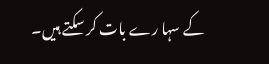کے سہا رے بات کر سکتے ہیں۔